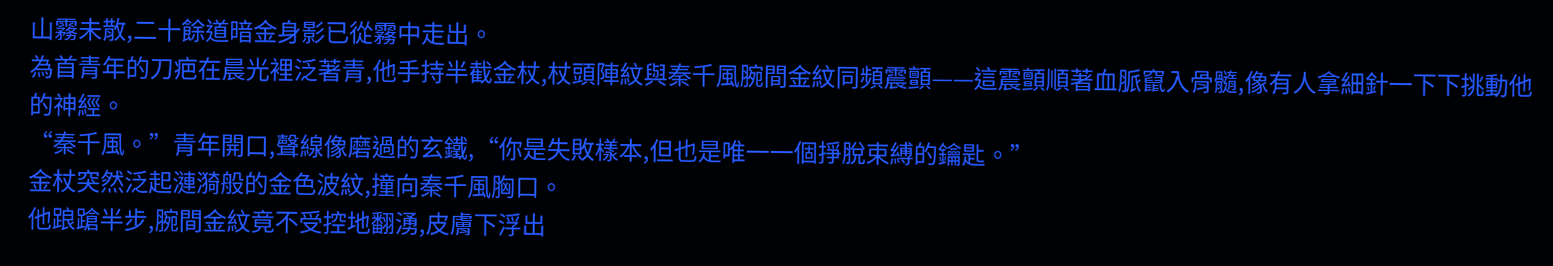山霧未散,二十餘道暗金身影已從霧中走出。
為首青年的刀疤在晨光裡泛著青,他手持半截金杖,杖頭陣紋與秦千風腕間金紋同頻震顫——這震顫順著血脈竄入骨髓,像有人拿細針一下下挑動他的神經。
“秦千風。”青年開口,聲線像磨過的玄鐵,“你是失敗樣本,但也是唯一一個掙脫束縛的鑰匙。”
金杖突然泛起漣漪般的金色波紋,撞向秦千風胸口。
他踉蹌半步,腕間金紋竟不受控地翻湧,皮膚下浮出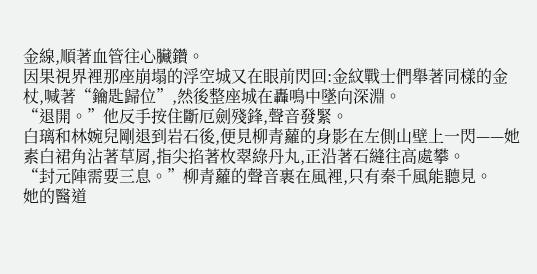金線,順著血管往心臟鑽。
因果視界裡那座崩塌的浮空城又在眼前閃回:金紋戰士們舉著同樣的金杖,喊著“鑰匙歸位”,然後整座城在轟鳴中墜向深淵。
“退開。”他反手按住斷厄劍殘鋒,聲音發緊。
白璃和林婉兒剛退到岩石後,便見柳青蘿的身影在左側山壁上一閃——她素白裙角沾著草屑,指尖掐著枚翠綠丹丸,正沿著石縫往高處攀。
“封元陣需要三息。”柳青蘿的聲音裹在風裡,只有秦千風能聽見。
她的醫道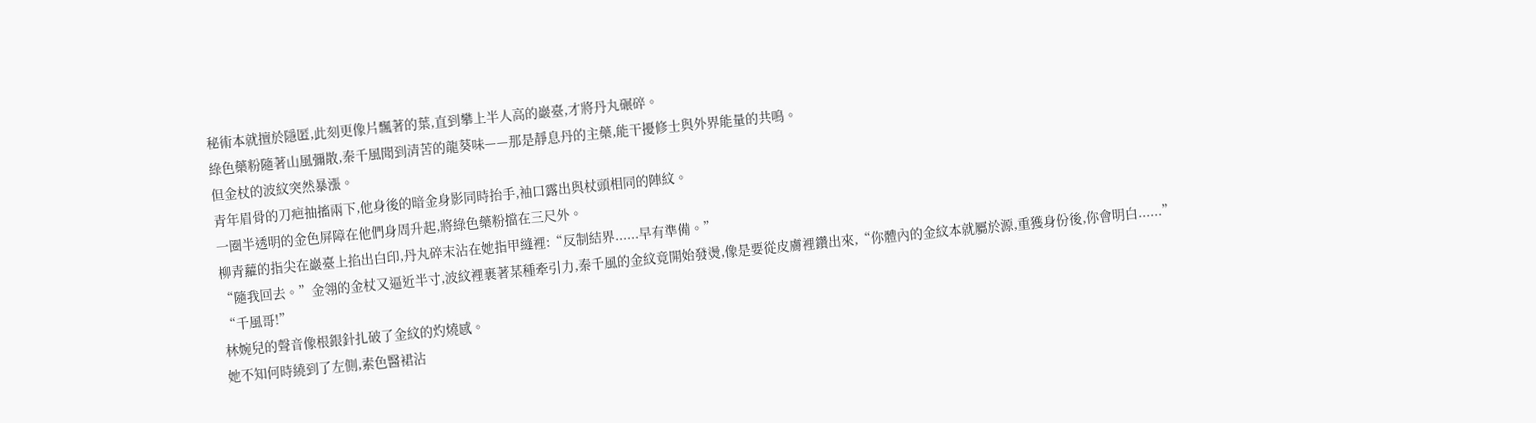秘術本就擅於隱匿,此刻更像片飄著的葉,直到攀上半人高的巖臺,才將丹丸碾碎。
綠色藥粉隨著山風彌散,秦千風聞到清苦的龍葵味——那是靜息丹的主藥,能干擾修士與外界能量的共鳴。
但金杖的波紋突然暴漲。
青年眉骨的刀疤抽搐兩下,他身後的暗金身影同時抬手,袖口露出與杖頭相同的陣紋。
一圈半透明的金色屏障在他們身周升起,將綠色藥粉擋在三尺外。
柳青蘿的指尖在巖臺上掐出白印,丹丸碎末沾在她指甲縫裡:“反制結界......早有準備。”
“隨我回去。”金翎的金杖又逼近半寸,波紋裡裹著某種牽引力,秦千風的金紋竟開始發燙,像是要從皮膚裡鑽出來,“你體內的金紋本就屬於源,重獲身份後,你會明白......”
“千風哥!”
林婉兒的聲音像根銀針扎破了金紋的灼燒感。
她不知何時繞到了左側,素色醫裙沾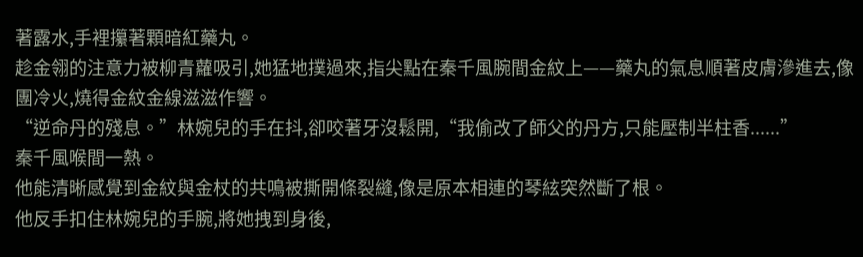著露水,手裡攥著顆暗紅藥丸。
趁金翎的注意力被柳青蘿吸引,她猛地撲過來,指尖點在秦千風腕間金紋上——藥丸的氣息順著皮膚滲進去,像團冷火,燒得金紋金線滋滋作響。
“逆命丹的殘息。”林婉兒的手在抖,卻咬著牙沒鬆開,“我偷改了師父的丹方,只能壓制半柱香......”
秦千風喉間一熱。
他能清晰感覺到金紋與金杖的共鳴被撕開條裂縫,像是原本相連的琴絃突然斷了根。
他反手扣住林婉兒的手腕,將她拽到身後,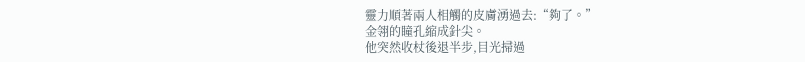靈力順著兩人相觸的皮膚湧過去:“夠了。”
金翎的瞳孔縮成針尖。
他突然收杖後退半步,目光掃過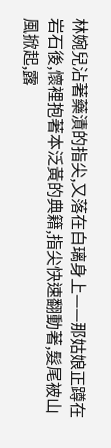林婉兒沾著藥漬的指尖,又落在白璃身上——那姑娘正蹲在岩石後,懷裡抱著本泛黃的典籍,指尖快速翻動著,髮尾被山風掀起,露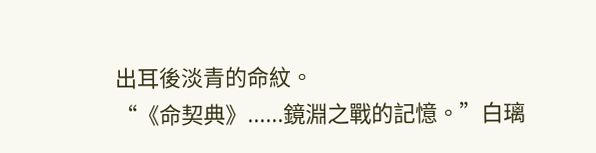出耳後淡青的命紋。
“《命契典》......鏡淵之戰的記憶。”白璃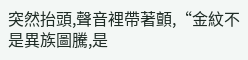突然抬頭,聲音裡帶著顫,“金紋不是異族圖騰,是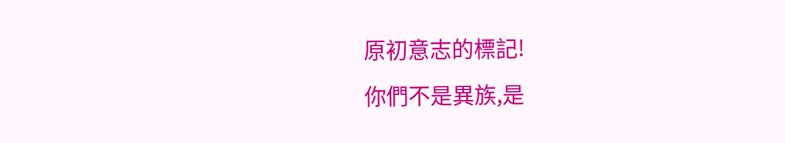原初意志的標記!
你們不是異族,是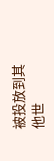被投放到其他世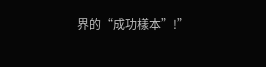界的“成功樣本”!”